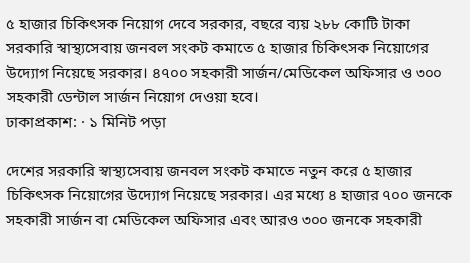৫ হাজার চিকিৎসক নিয়োগ দেবে সরকার, বছরে ব্যয় ২৮৮ কোটি টাকা
সরকারি স্বাস্থ্যসেবায় জনবল সংকট কমাতে ৫ হাজার চিকিৎসক নিয়োগের উদ্যোগ নিয়েছে সরকার। ৪৭০০ সহকারী সার্জন/মেডিকেল অফিসার ও ৩০০ সহকারী ডেন্টাল সার্জন নিয়োগ দেওয়া হবে।
ঢাকাপ্রকাশ: · ১ মিনিট পড়া

দেশের সরকারি স্বাস্থ্যসেবায় জনবল সংকট কমাতে নতুন করে ৫ হাজার চিকিৎসক নিয়োগের উদ্যোগ নিয়েছে সরকার। এর মধ্যে ৪ হাজার ৭০০ জনকে সহকারী সার্জন বা মেডিকেল অফিসার এবং আরও ৩০০ জনকে সহকারী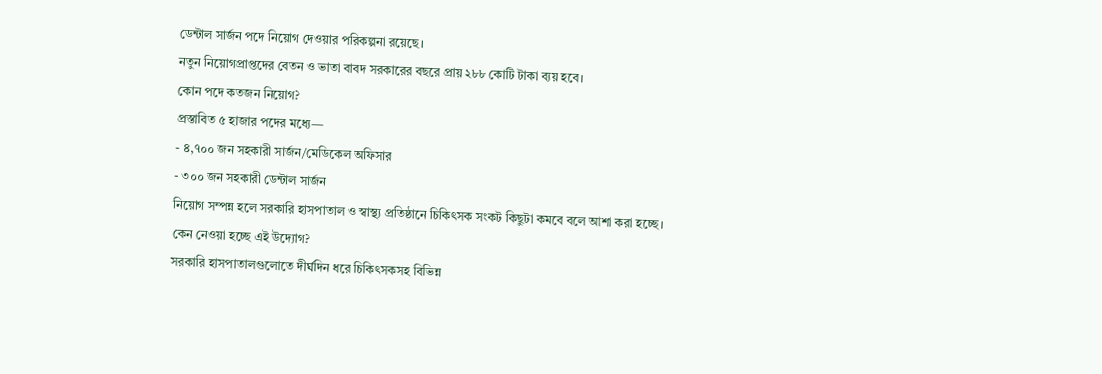ডেন্টাল সার্জন পদে নিয়োগ দেওয়ার পরিকল্পনা রয়েছে।
নতুন নিয়োগপ্রাপ্তদের বেতন ও ভাতা বাবদ সরকারের বছরে প্রায় ২৮৮ কোটি টাকা ব্যয় হবে।
কোন পদে কতজন নিয়োগ?
প্রস্তাবিত ৫ হাজার পদের মধ্যে—
- ৪,৭০০ জন সহকারী সার্জন/মেডিকেল অফিসার
- ৩০০ জন সহকারী ডেন্টাল সার্জন
নিয়োগ সম্পন্ন হলে সরকারি হাসপাতাল ও স্বাস্থ্য প্রতিষ্ঠানে চিকিৎসক সংকট কিছুটা কমবে বলে আশা করা হচ্ছে।
কেন নেওয়া হচ্ছে এই উদ্যোগ?
সরকারি হাসপাতালগুলোতে দীর্ঘদিন ধরে চিকিৎসকসহ বিভিন্ন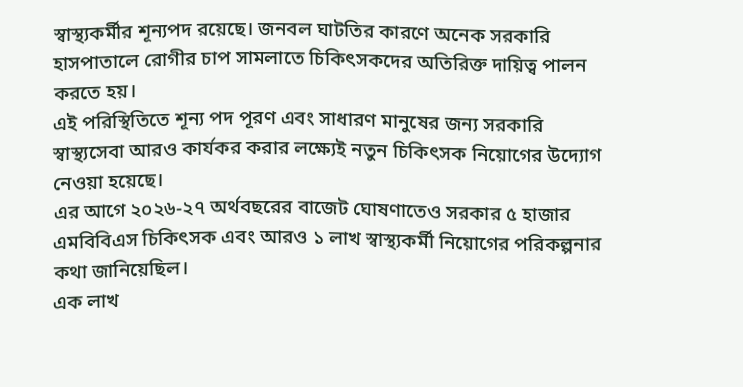স্বাস্থ্যকর্মীর শূন্যপদ রয়েছে। জনবল ঘাটতির কারণে অনেক সরকারি হাসপাতালে রোগীর চাপ সামলাতে চিকিৎসকদের অতিরিক্ত দায়িত্ব পালন করতে হয়।
এই পরিস্থিতিতে শূন্য পদ পূরণ এবং সাধারণ মানুষের জন্য সরকারি স্বাস্থ্যসেবা আরও কার্যকর করার লক্ষ্যেই নতুন চিকিৎসক নিয়োগের উদ্যোগ নেওয়া হয়েছে।
এর আগে ২০২৬-২৭ অর্থবছরের বাজেট ঘোষণাতেও সরকার ৫ হাজার এমবিবিএস চিকিৎসক এবং আরও ১ লাখ স্বাস্থ্যকর্মী নিয়োগের পরিকল্পনার কথা জানিয়েছিল।
এক লাখ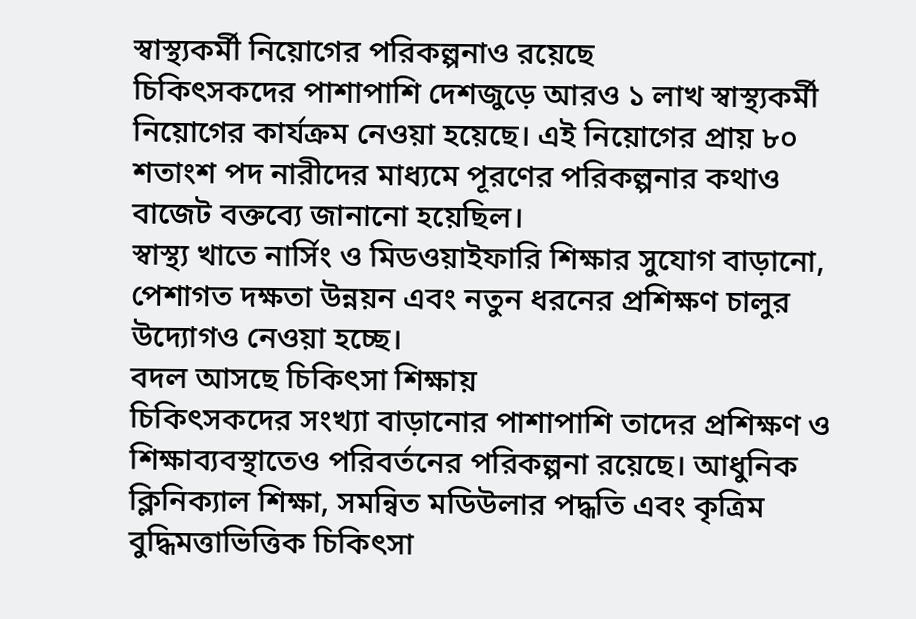স্বাস্থ্যকর্মী নিয়োগের পরিকল্পনাও রয়েছে
চিকিৎসকদের পাশাপাশি দেশজুড়ে আরও ১ লাখ স্বাস্থ্যকর্মী নিয়োগের কার্যক্রম নেওয়া হয়েছে। এই নিয়োগের প্রায় ৮০ শতাংশ পদ নারীদের মাধ্যমে পূরণের পরিকল্পনার কথাও বাজেট বক্তব্যে জানানো হয়েছিল।
স্বাস্থ্য খাতে নার্সিং ও মিডওয়াইফারি শিক্ষার সুযোগ বাড়ানো, পেশাগত দক্ষতা উন্নয়ন এবং নতুন ধরনের প্রশিক্ষণ চালুর উদ্যোগও নেওয়া হচ্ছে।
বদল আসছে চিকিৎসা শিক্ষায়
চিকিৎসকদের সংখ্যা বাড়ানোর পাশাপাশি তাদের প্রশিক্ষণ ও শিক্ষাব্যবস্থাতেও পরিবর্তনের পরিকল্পনা রয়েছে। আধুনিক ক্লিনিক্যাল শিক্ষা, সমন্বিত মডিউলার পদ্ধতি এবং কৃত্রিম বুদ্ধিমত্তাভিত্তিক চিকিৎসা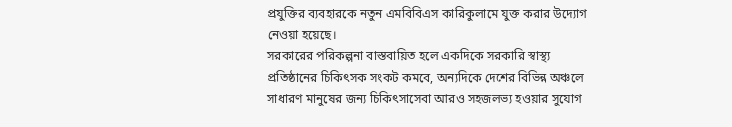প্রযুক্তির ব্যবহারকে নতুন এমবিবিএস কারিকুলামে যুক্ত করার উদ্যোগ নেওয়া হয়েছে।
সরকারের পরিকল্পনা বাস্তবায়িত হলে একদিকে সরকারি স্বাস্থ্য প্রতিষ্ঠানের চিকিৎসক সংকট কমবে, অন্যদিকে দেশের বিভিন্ন অঞ্চলে সাধারণ মানুষের জন্য চিকিৎসাসেবা আরও সহজলভ্য হওয়ার সুযোগ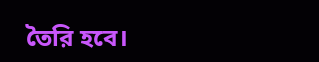তৈরি হবে।